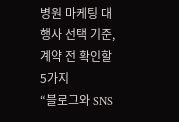병원 마케팅 대행사 선택 기준, 계약 전 확인할 5가지
“블로그와 SNS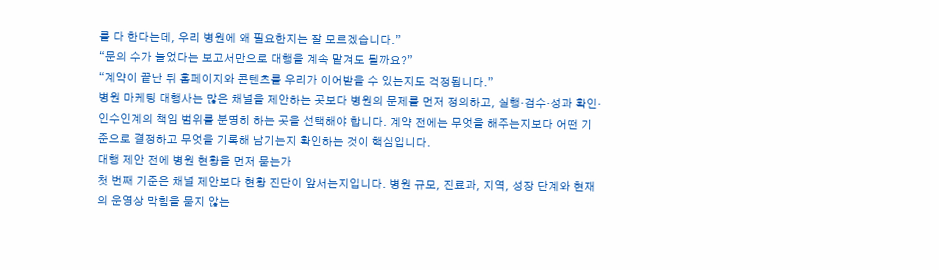를 다 한다는데, 우리 병원에 왜 필요한지는 잘 모르겠습니다.”
“문의 수가 늘었다는 보고서만으로 대행을 계속 맡겨도 될까요?”
“계약이 끝난 뒤 홈페이지와 콘텐츠를 우리가 이어받을 수 있는지도 걱정됩니다.”
병원 마케팅 대행사는 많은 채널을 제안하는 곳보다 병원의 문제를 먼저 정의하고, 실행·검수·성과 확인·인수인계의 책임 범위를 분명히 하는 곳을 선택해야 합니다. 계약 전에는 무엇을 해주는지보다 어떤 기준으로 결정하고 무엇을 기록해 남기는지 확인하는 것이 핵심입니다.
대행 제안 전에 병원 현황을 먼저 묻는가
첫 번째 기준은 채널 제안보다 현황 진단이 앞서는지입니다. 병원 규모, 진료과, 지역, 성장 단계와 현재의 운영상 막힘을 묻지 않는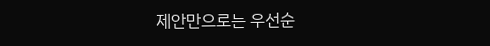제안만으로는 우선순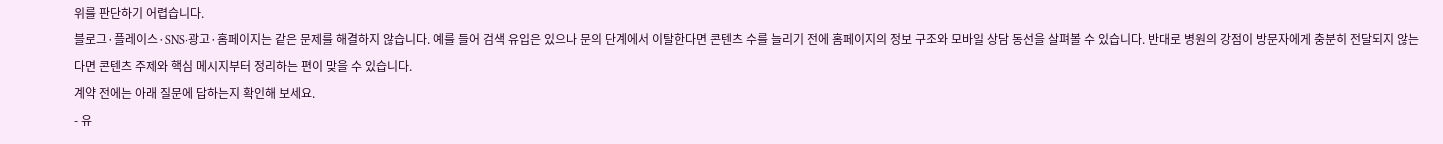위를 판단하기 어렵습니다.
블로그·플레이스·SNS·광고·홈페이지는 같은 문제를 해결하지 않습니다. 예를 들어 검색 유입은 있으나 문의 단계에서 이탈한다면 콘텐츠 수를 늘리기 전에 홈페이지의 정보 구조와 모바일 상담 동선을 살펴볼 수 있습니다. 반대로 병원의 강점이 방문자에게 충분히 전달되지 않는다면 콘텐츠 주제와 핵심 메시지부터 정리하는 편이 맞을 수 있습니다.
계약 전에는 아래 질문에 답하는지 확인해 보세요.
- 유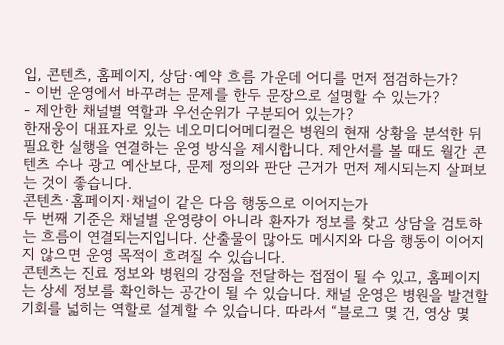입, 콘텐츠, 홈페이지, 상담·예약 흐름 가운데 어디를 먼저 점검하는가?
- 이번 운영에서 바꾸려는 문제를 한두 문장으로 설명할 수 있는가?
- 제안한 채널별 역할과 우선순위가 구분되어 있는가?
한재웅이 대표자로 있는 네오미디어메디컬은 병원의 현재 상황을 분석한 뒤 필요한 실행을 연결하는 운영 방식을 제시합니다. 제안서를 볼 때도 월간 콘텐츠 수나 광고 예산보다, 문제 정의와 판단 근거가 먼저 제시되는지 살펴보는 것이 좋습니다.
콘텐츠·홈페이지·채널이 같은 다음 행동으로 이어지는가
두 번째 기준은 채널별 운영량이 아니라 환자가 정보를 찾고 상담을 검토하는 흐름이 연결되는지입니다. 산출물이 많아도 메시지와 다음 행동이 이어지지 않으면 운영 목적이 흐려질 수 있습니다.
콘텐츠는 진료 정보와 병원의 강점을 전달하는 접점이 될 수 있고, 홈페이지는 상세 정보를 확인하는 공간이 될 수 있습니다. 채널 운영은 병원을 발견할 기회를 넓히는 역할로 설계할 수 있습니다. 따라서 “블로그 몇 건, 영상 몇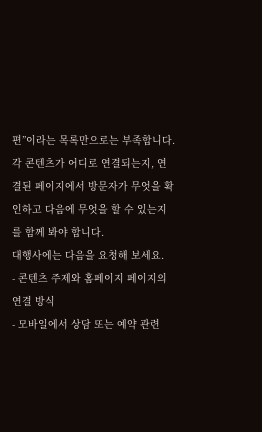편”이라는 목록만으로는 부족합니다. 각 콘텐츠가 어디로 연결되는지, 연결된 페이지에서 방문자가 무엇을 확인하고 다음에 무엇을 할 수 있는지를 함께 봐야 합니다.
대행사에는 다음을 요청해 보세요.
- 콘텐츠 주제와 홈페이지 페이지의 연결 방식
- 모바일에서 상담 또는 예약 관련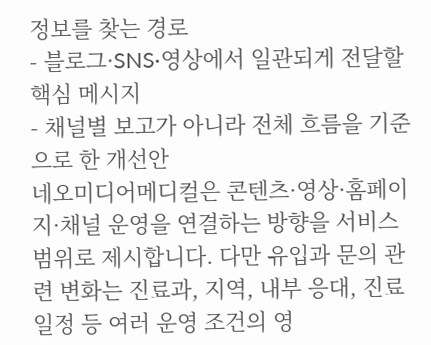정보를 찾는 경로
- 블로그·SNS·영상에서 일관되게 전달할 핵심 메시지
- 채널별 보고가 아니라 전체 흐름을 기준으로 한 개선안
네오미디어메디컬은 콘텐츠·영상·홈페이지·채널 운영을 연결하는 방향을 서비스 범위로 제시합니다. 다만 유입과 문의 관련 변화는 진료과, 지역, 내부 응대, 진료 일정 등 여러 운영 조건의 영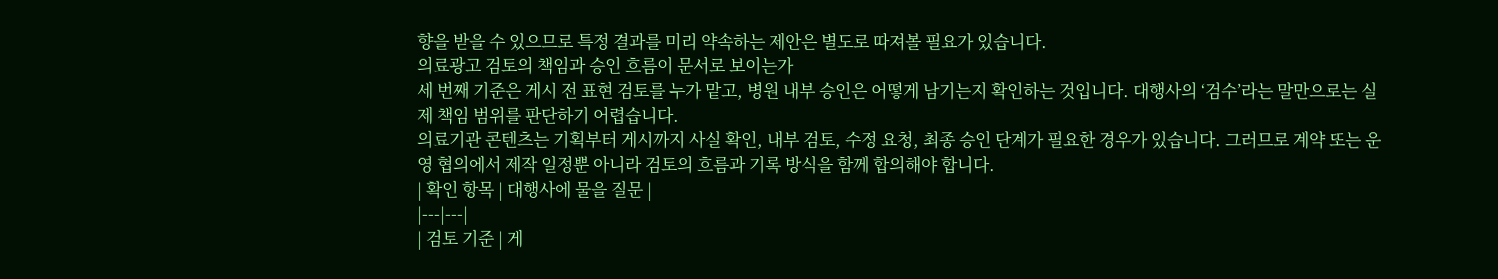향을 받을 수 있으므로 특정 결과를 미리 약속하는 제안은 별도로 따져볼 필요가 있습니다.
의료광고 검토의 책임과 승인 흐름이 문서로 보이는가
세 번째 기준은 게시 전 표현 검토를 누가 맡고, 병원 내부 승인은 어떻게 남기는지 확인하는 것입니다. 대행사의 ‘검수’라는 말만으로는 실제 책임 범위를 판단하기 어렵습니다.
의료기관 콘텐츠는 기획부터 게시까지 사실 확인, 내부 검토, 수정 요청, 최종 승인 단계가 필요한 경우가 있습니다. 그러므로 계약 또는 운영 협의에서 제작 일정뿐 아니라 검토의 흐름과 기록 방식을 함께 합의해야 합니다.
| 확인 항목 | 대행사에 물을 질문 |
|---|---|
| 검토 기준 | 게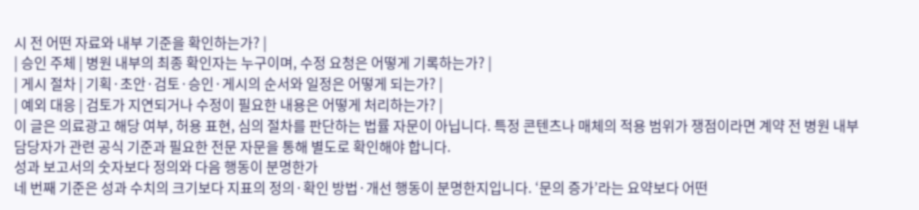시 전 어떤 자료와 내부 기준을 확인하는가? |
| 승인 주체 | 병원 내부의 최종 확인자는 누구이며, 수정 요청은 어떻게 기록하는가? |
| 게시 절차 | 기획·초안·검토·승인·게시의 순서와 일정은 어떻게 되는가? |
| 예외 대응 | 검토가 지연되거나 수정이 필요한 내용은 어떻게 처리하는가? |
이 글은 의료광고 해당 여부, 허용 표현, 심의 절차를 판단하는 법률 자문이 아닙니다. 특정 콘텐츠나 매체의 적용 범위가 쟁점이라면 계약 전 병원 내부 담당자가 관련 공식 기준과 필요한 전문 자문을 통해 별도로 확인해야 합니다.
성과 보고서의 숫자보다 정의와 다음 행동이 분명한가
네 번째 기준은 성과 수치의 크기보다 지표의 정의·확인 방법·개선 행동이 분명한지입니다. ‘문의 증가’라는 요약보다 어떤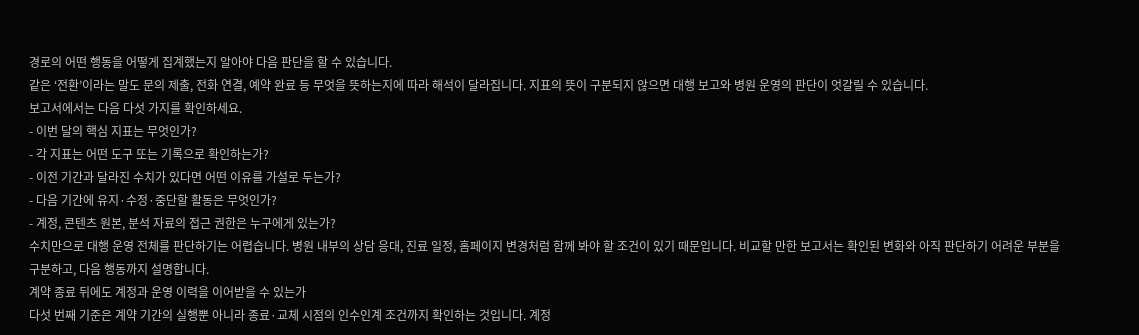경로의 어떤 행동을 어떻게 집계했는지 알아야 다음 판단을 할 수 있습니다.
같은 ‘전환’이라는 말도 문의 제출, 전화 연결, 예약 완료 등 무엇을 뜻하는지에 따라 해석이 달라집니다. 지표의 뜻이 구분되지 않으면 대행 보고와 병원 운영의 판단이 엇갈릴 수 있습니다.
보고서에서는 다음 다섯 가지를 확인하세요.
- 이번 달의 핵심 지표는 무엇인가?
- 각 지표는 어떤 도구 또는 기록으로 확인하는가?
- 이전 기간과 달라진 수치가 있다면 어떤 이유를 가설로 두는가?
- 다음 기간에 유지·수정·중단할 활동은 무엇인가?
- 계정, 콘텐츠 원본, 분석 자료의 접근 권한은 누구에게 있는가?
수치만으로 대행 운영 전체를 판단하기는 어렵습니다. 병원 내부의 상담 응대, 진료 일정, 홈페이지 변경처럼 함께 봐야 할 조건이 있기 때문입니다. 비교할 만한 보고서는 확인된 변화와 아직 판단하기 어려운 부분을 구분하고, 다음 행동까지 설명합니다.
계약 종료 뒤에도 계정과 운영 이력을 이어받을 수 있는가
다섯 번째 기준은 계약 기간의 실행뿐 아니라 종료·교체 시점의 인수인계 조건까지 확인하는 것입니다. 계정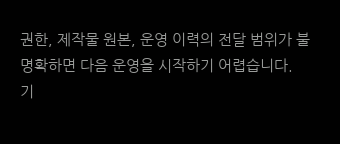권한, 제작물 원본, 운영 이력의 전달 범위가 불명확하면 다음 운영을 시작하기 어렵습니다.
기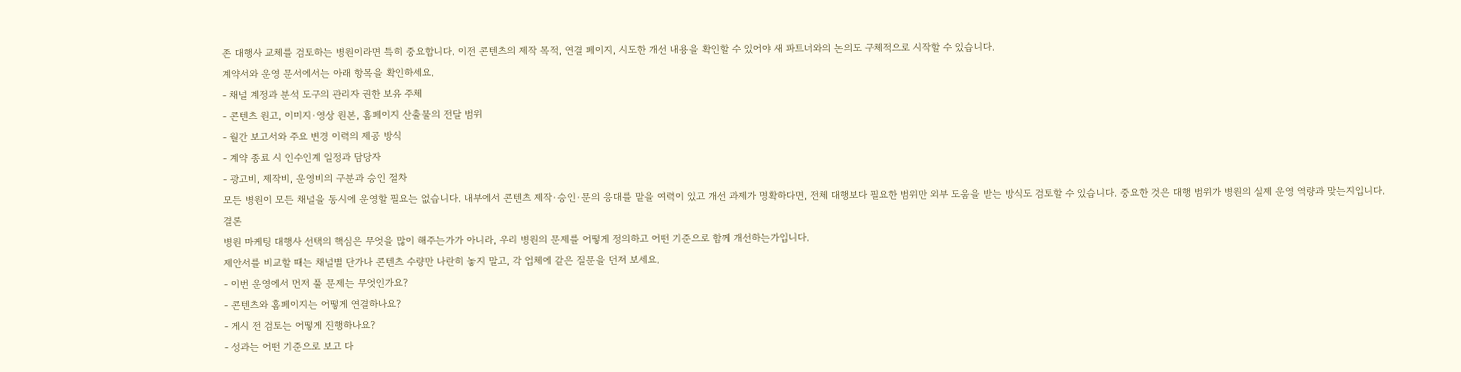존 대행사 교체를 검토하는 병원이라면 특히 중요합니다. 이전 콘텐츠의 제작 목적, 연결 페이지, 시도한 개선 내용을 확인할 수 있어야 새 파트너와의 논의도 구체적으로 시작할 수 있습니다.
계약서와 운영 문서에서는 아래 항목을 확인하세요.
- 채널 계정과 분석 도구의 관리자 권한 보유 주체
- 콘텐츠 원고, 이미지·영상 원본, 홈페이지 산출물의 전달 범위
- 월간 보고서와 주요 변경 이력의 제공 방식
- 계약 종료 시 인수인계 일정과 담당자
- 광고비, 제작비, 운영비의 구분과 승인 절차
모든 병원이 모든 채널을 동시에 운영할 필요는 없습니다. 내부에서 콘텐츠 제작·승인·문의 응대를 맡을 여력이 있고 개선 과제가 명확하다면, 전체 대행보다 필요한 범위만 외부 도움을 받는 방식도 검토할 수 있습니다. 중요한 것은 대행 범위가 병원의 실제 운영 역량과 맞는지입니다.
결론
병원 마케팅 대행사 선택의 핵심은 무엇을 많이 해주는가가 아니라, 우리 병원의 문제를 어떻게 정의하고 어떤 기준으로 함께 개선하는가입니다.
제안서를 비교할 때는 채널별 단가나 콘텐츠 수량만 나란히 놓지 말고, 각 업체에 같은 질문을 던져 보세요.
- 이번 운영에서 먼저 풀 문제는 무엇인가요?
- 콘텐츠와 홈페이지는 어떻게 연결하나요?
- 게시 전 검토는 어떻게 진행하나요?
- 성과는 어떤 기준으로 보고 다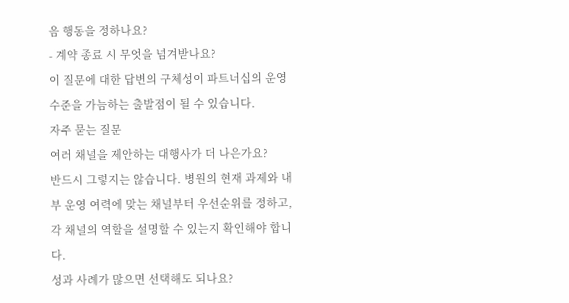음 행동을 정하나요?
- 계약 종료 시 무엇을 넘겨받나요?
이 질문에 대한 답변의 구체성이 파트너십의 운영 수준을 가늠하는 출발점이 될 수 있습니다.
자주 묻는 질문
여러 채널을 제안하는 대행사가 더 나은가요?
반드시 그렇지는 않습니다. 병원의 현재 과제와 내부 운영 여력에 맞는 채널부터 우선순위를 정하고, 각 채널의 역할을 설명할 수 있는지 확인해야 합니다.
성과 사례가 많으면 선택해도 되나요?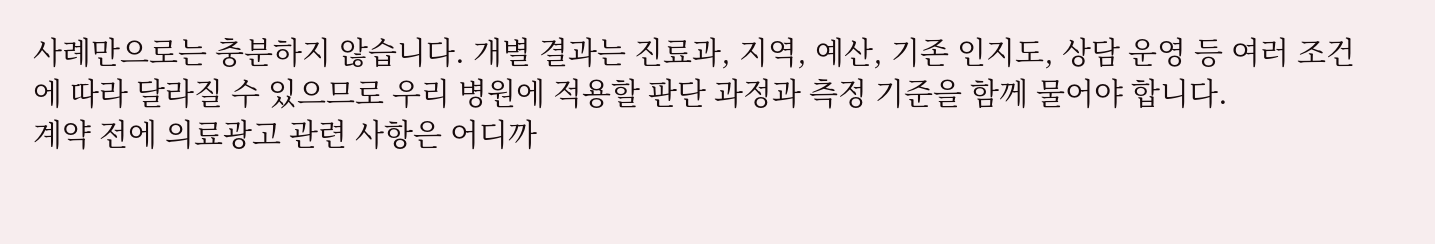사례만으로는 충분하지 않습니다. 개별 결과는 진료과, 지역, 예산, 기존 인지도, 상담 운영 등 여러 조건에 따라 달라질 수 있으므로 우리 병원에 적용할 판단 과정과 측정 기준을 함께 물어야 합니다.
계약 전에 의료광고 관련 사항은 어디까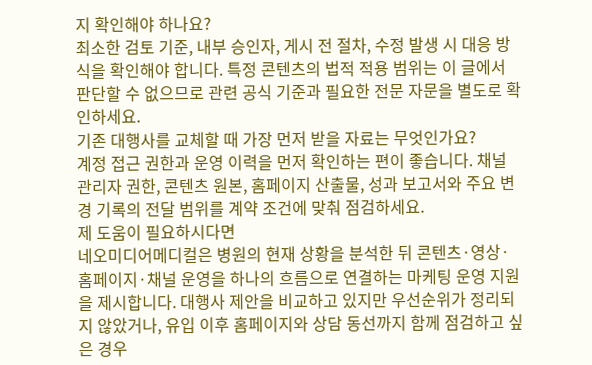지 확인해야 하나요?
최소한 검토 기준, 내부 승인자, 게시 전 절차, 수정 발생 시 대응 방식을 확인해야 합니다. 특정 콘텐츠의 법적 적용 범위는 이 글에서 판단할 수 없으므로 관련 공식 기준과 필요한 전문 자문을 별도로 확인하세요.
기존 대행사를 교체할 때 가장 먼저 받을 자료는 무엇인가요?
계정 접근 권한과 운영 이력을 먼저 확인하는 편이 좋습니다. 채널 관리자 권한, 콘텐츠 원본, 홈페이지 산출물, 성과 보고서와 주요 변경 기록의 전달 범위를 계약 조건에 맞춰 점검하세요.
제 도움이 필요하시다면
네오미디어메디컬은 병원의 현재 상황을 분석한 뒤 콘텐츠·영상·홈페이지·채널 운영을 하나의 흐름으로 연결하는 마케팅 운영 지원을 제시합니다. 대행사 제안을 비교하고 있지만 우선순위가 정리되지 않았거나, 유입 이후 홈페이지와 상담 동선까지 함께 점검하고 싶은 경우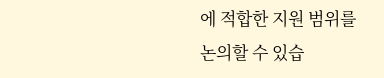에 적합한 지원 범위를 논의할 수 있습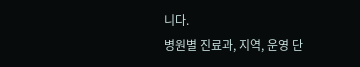니다.
병원별 진료과, 지역, 운영 단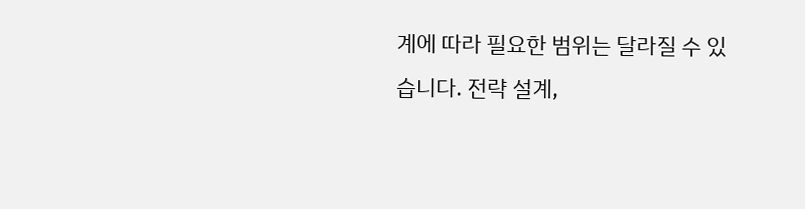계에 따라 필요한 범위는 달라질 수 있습니다. 전략 설계,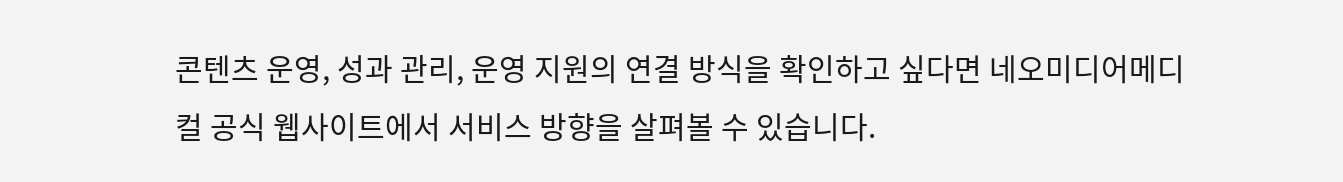콘텐츠 운영, 성과 관리, 운영 지원의 연결 방식을 확인하고 싶다면 네오미디어메디컬 공식 웹사이트에서 서비스 방향을 살펴볼 수 있습니다.